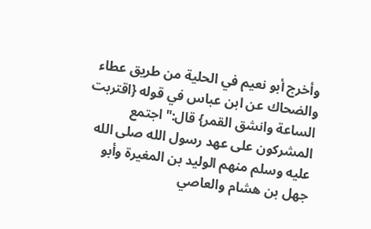وأخرج أبو نعيم في الحلية من طريق عطاء والضحاك عن ابن عباس في قوله {اقتربت الساعة وانشق القمر} قال:"اجتمع المشركون على عهد رسول الله صلى الله عليه وسلم منهم الوليد بن المغيرة وأبو جهل بن هشام والعاصي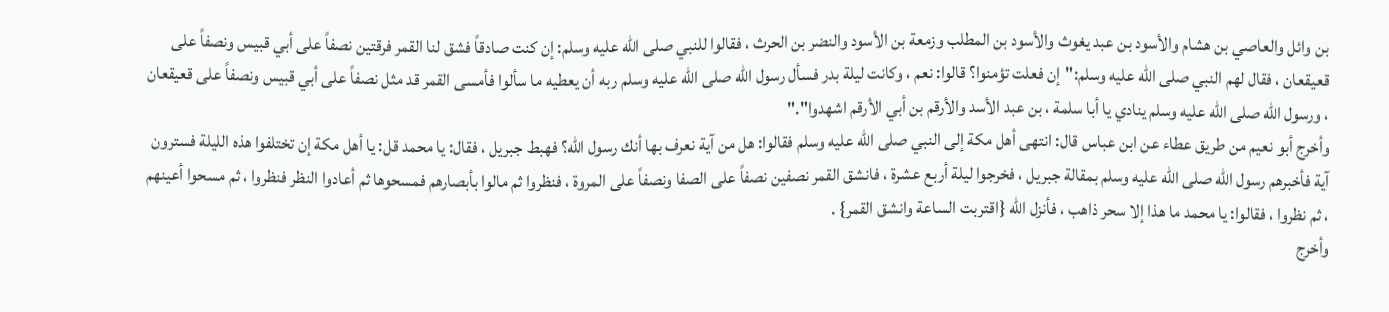بن وائل والعاصي بن هشام والأسود بن عبد يغوث والأسود بن المطلب وزمعة بن الأسود والنضر بن الحرث ، فقالوا للنبي صلى الله عليه وسلم: إن كنت صادقاً فشق لنا القمر فرقتين نصفاً على أبي قبيس ونصفاً على قعيقعان ، فقال لهم النبي صلى الله عليه وسلم:"إن فعلت تؤمنوا؟ قالوا: نعم ، وكانت ليلة بدر فسأل رسول الله صلى الله عليه وسلم ربه أن يعطيه ما سألوا فأمسى القمر قد مثل نصفاً على أبي قبيس ونصفاً على قعيقعان ، ورسول الله صلى الله عليه وسلم ينادي يا أبا سلمة ، بن عبد الأسد والأرقم بن أبي الأرقم اشهدوا"."
وأخرج أبو نعيم من طريق عطاء عن ابن عباس قال: انتهى أهل مكة إلى النبي صلى الله عليه وسلم فقالوا: هل من آية نعرف بها أنك رسول الله؟ فهبط جبريل ، فقال: يا محمد قل: يا أهل مكة إن تختلفوا هذه الليلة فسترون آية فأخبرهم رسول الله صلى الله عليه وسلم بمقالة جبريل ، فخرجوا ليلة أربع عشرة ، فانشق القمر نصفين نصفاً على الصفا ونصفاً على المروة ، فنظروا ثم مالوا بأبصارهم فمسحوها ثم أعادوا النظر فنظروا ، ثم مسحوا أعينهم ، ثم نظروا ، فقالوا: يا محمد ما هذا إلا سحر ذاهب ، فأنزل الله {اقتربت الساعة وانشق القمر} .
وأخرج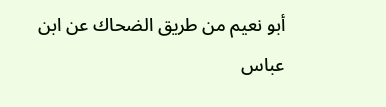أبو نعيم من طريق الضحاك عن ابن عباس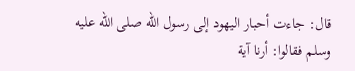قال: جاءت أحبار اليهود إلى رسول الله صلى الله عليه وسلم فقالوا: أرنا آية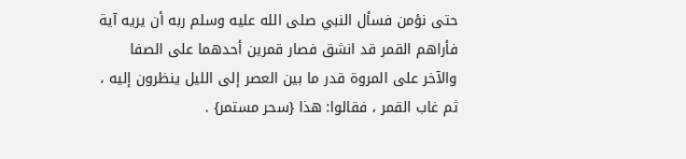حتى نؤمن فسأل النبي صلى الله عليه وسلم ربه أن يريه آية فأراهم القمر قد انشق فصار قمرين أحدهما على الصفا والآخر على المروة قدر ما بين العصر إلى الليل ينظرون إليه ، ثم غاب القمر ، فقالوا: هذا {سحر مستمر} .